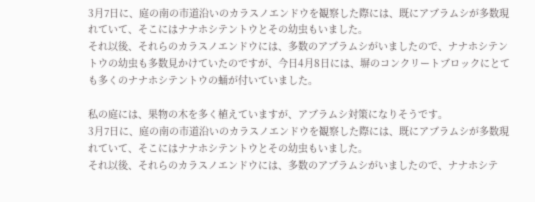3月7日に、庭の南の市道沿いのカラスノエンドウを観察した際には、既にアブラムシが多数現れていて、そこにはナナホシテントウとその幼虫もいました。
それ以後、それらのカラスノエンドウには、多数のアブラムシがいましたので、ナナホシテントウの幼虫も多数見かけていたのですが、今日4月8日には、塀のコンクリートブロックにとても多くのナナホシテントウの蛹が付いていました。

私の庭には、果物の木を多く植えていますが、アブラムシ対策になりそうです。
3月7日に、庭の南の市道沿いのカラスノエンドウを観察した際には、既にアブラムシが多数現れていて、そこにはナナホシテントウとその幼虫もいました。
それ以後、それらのカラスノエンドウには、多数のアブラムシがいましたので、ナナホシテ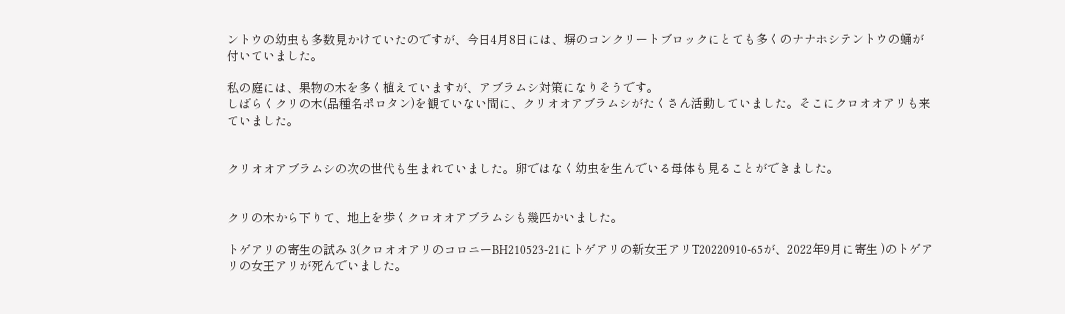ントウの幼虫も多数見かけていたのですが、今日4月8日には、塀のコンクリートブロックにとても多くのナナホシテントウの蛹が付いていました。

私の庭には、果物の木を多く植えていますが、アブラムシ対策になりそうです。
しばらくクリの木(品種名ポロタン)を観ていない間に、クリオオアブラムシがたくさん活動していました。そこにクロオオアリも来ていました。


クリオオアブラムシの次の世代も生まれていました。卵ではなく幼虫を生んでいる母体も見ることができました。


クリの木から下りて、地上を歩くクロオオアブラムシも幾匹かいました。

トゲアリの寄生の試み 3(クロオオアリのコロニーBH210523-21にトゲアリの新女王アリT20220910-65が、2022年9月に寄生 )のトゲアリの女王アリが死んでいました。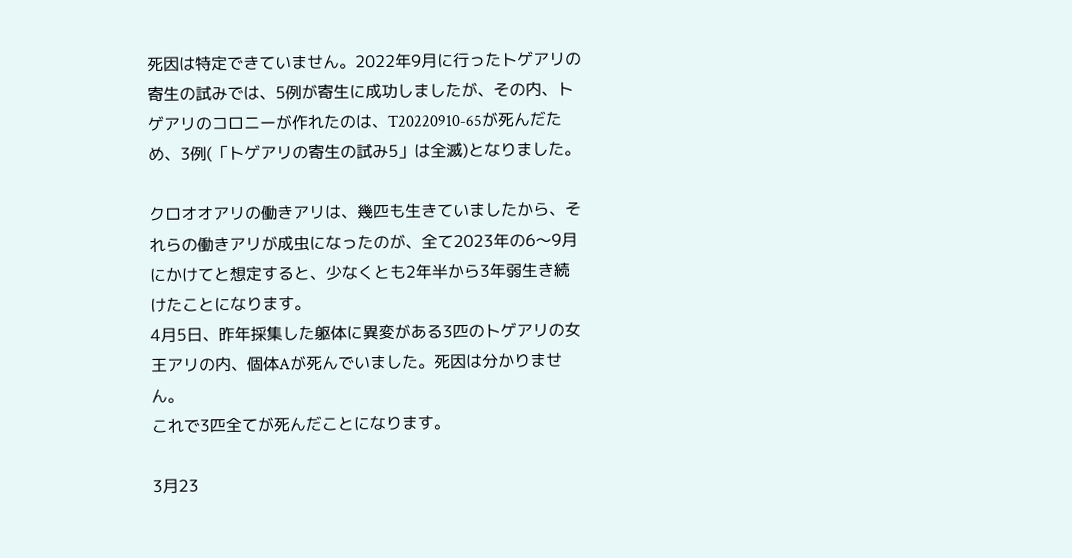死因は特定できていません。2022年9月に行ったトゲアリの寄生の試みでは、5例が寄生に成功しましたが、その内、トゲアリのコロニーが作れたのは、T20220910-65が死んだため、3例(「トゲアリの寄生の試み5」は全滅)となりました。

クロオオアリの働きアリは、幾匹も生きていましたから、それらの働きアリが成虫になったのが、全て2023年の6〜9月にかけてと想定すると、少なくとも2年半から3年弱生き続けたことになります。
4月5日、昨年採集した躯体に異変がある3匹のトゲアリの女王アリの内、個体Aが死んでいました。死因は分かりません。
これで3匹全てが死んだことになります。

3月23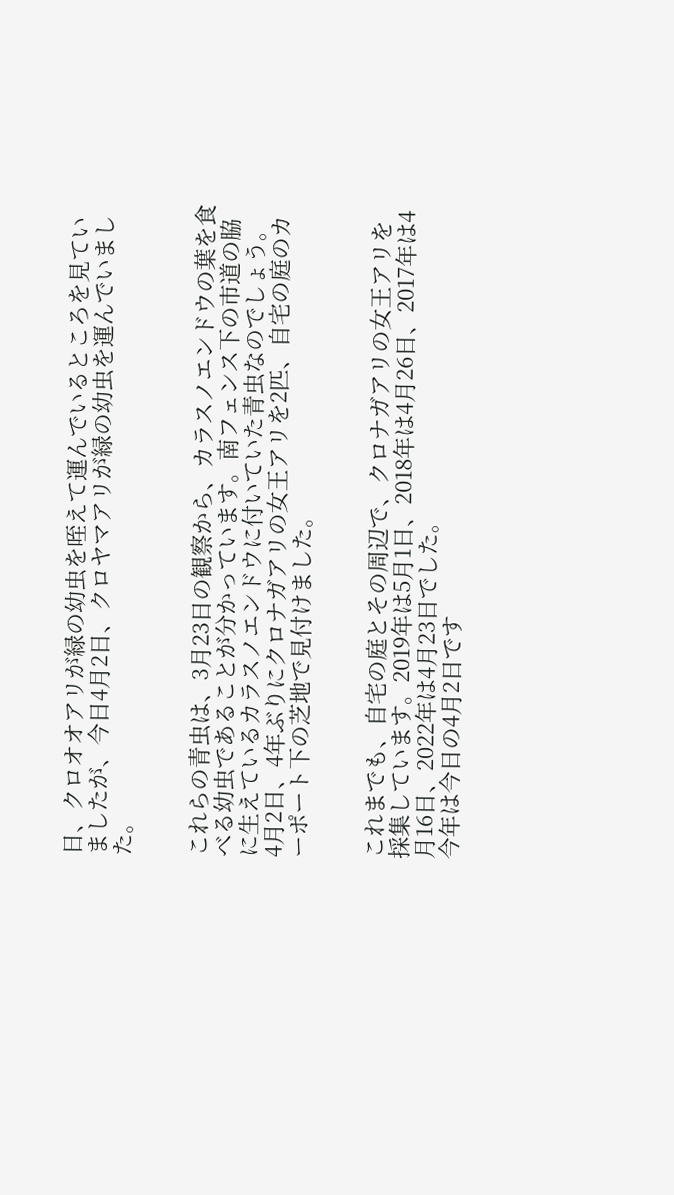日、クロオオアリが緑の幼虫を咥えて運んでいるところを見ていましたが、今日4月2日、クロヤマアリが緑の幼虫を運んでいました。


これらの青虫は、3月23日の観察から、カラスノエンドウの葉を食べる幼虫であることが分かっています。南フェンス下の市道の脇に生えているカラスノエンドウに付いていた青虫なのでしょう。
4月2日、4年ぶりにクロナガアリの女王アリを2匹、自宅の庭のカーポート下の芝地で見付けました。


これまでも、自宅の庭とその周辺で、クロナガアリの女王アリを採集しています。2019年は5月1日、2018年は4月26日、2017年は4月16日、2022年は4月23日でした。
今年は今日の4月2日です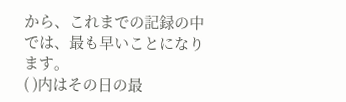から、これまでの記録の中では、最も早いことになります。
( )内はその日の最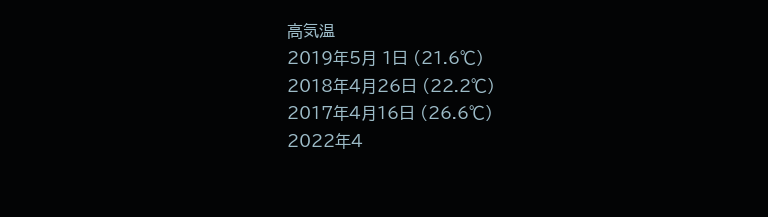高気温
2019年5月 1日 (21.6℃)
2018年4月26日 (22.2℃)
2017年4月16日 (26.6℃)
2022年4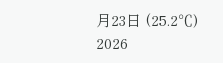月23日 (25.2℃)
2026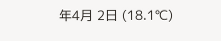年4月 2日 (18.1℃)